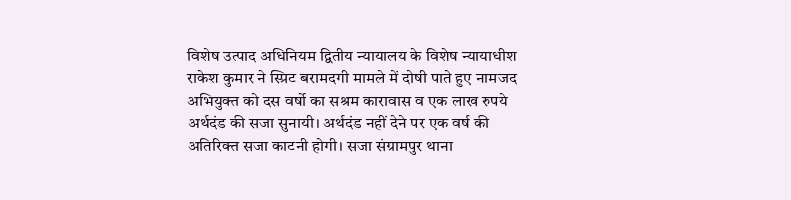विशेष उत्पाद अधिनियम द्वितीय न्यायालय के विशेष न्यायाधीश राकेश कुमार ने स्प्रिट बरामदगी मामले में दोषी पाते हुए नामजद अभियुक्त को दस वर्षो का सश्रम कारावास व एक लाख रुपये अर्थदंड की सजा सुनायी। अर्थदंड नहीं देने पर एक वर्ष की अतिरिक्त सजा काटनी होगी। सजा संग्रामपुर थाना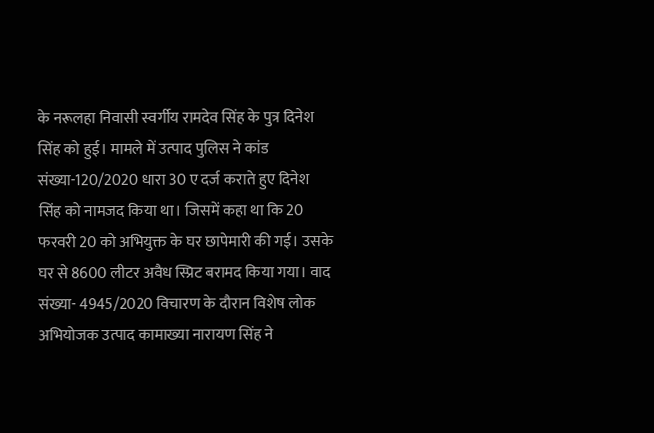के नरूलहा निवासी स्वर्गीय रामदेव सिंह के पुत्र दिनेश सिंह को हुई। मामले में उत्पाद पुलिस ने कांड संख्या-120/2020 धारा 30 ए दर्ज कराते हुए दिनेश सिंह को नामजद किया था। जिसमें कहा था कि 20 फरवरी 20 को अभियुक्त के घर छापेमारी की गई। उसके घर से 8600 लीटर अवैध स्प्रिट बरामद किया गया। वाद संख्या- 4945/2020 विचारण के दौरान विशेष लोक अभियोजक उत्पाद कामाख्या नारायण सिंह ने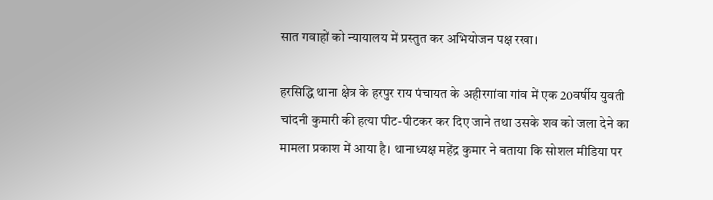सात गवाहों को न्यायालय में प्रस्तुत कर अभियोजन पक्ष रखा।

हरसिद्धि थाना क्षेत्र के हरपुर राय पंचायत के अहीरगांवा गांव में एक 20वर्षीय युवती चांदनी कुमारी की हत्या पीट-पीटकर कर दिए जाने तथा उसके शव को जला देने का मामला प्रकाश में आया है। थानाध्यक्ष महेंद्र कुमार ने बताया कि सोशल मीडिया पर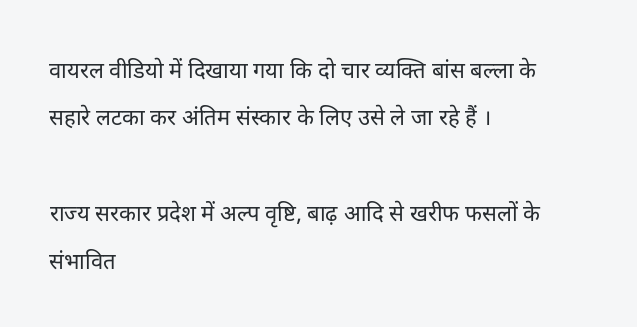वायरल वीडियो में दिखाया गया कि दो चार व्यक्ति बांस बल्ला के सहारे लटका कर अंतिम संस्कार के लिए उसे ले जा रहे हैं ।

राज्य सरकार प्रदेश में अल्प वृष्टि, बाढ़ आदि से खरीफ फसलों के संभावित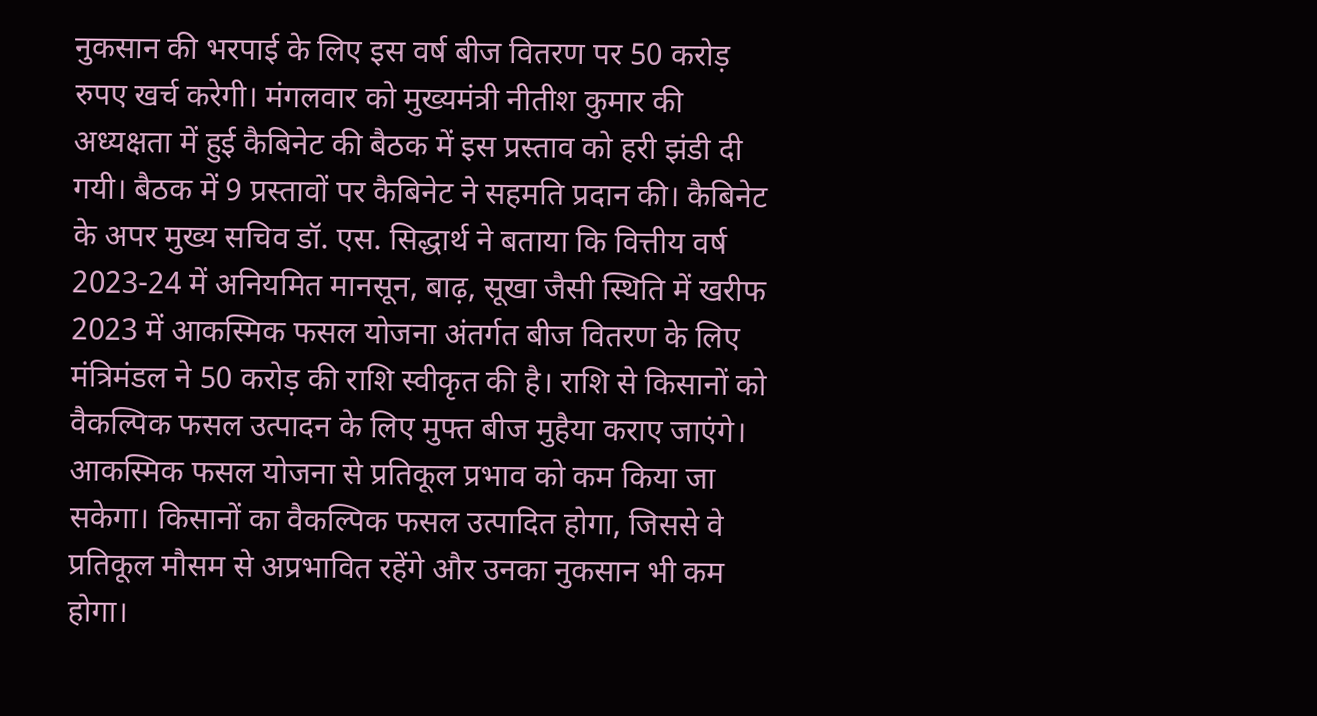नुकसान की भरपाई के लिए इस वर्ष बीज वितरण पर 50 करोड़ रुपए खर्च करेगी। मंगलवार को मुख्यमंत्री नीतीश कुमार की अध्यक्षता में हुई कैबिनेट की बैठक में इस प्रस्ताव को हरी झंडी दी गयी। बैठक में 9 प्रस्तावों पर कैबिनेट ने सहमति प्रदान की। कैबिनेट के अपर मुख्य सचिव डॉ. एस. सिद्धार्थ ने बताया कि वित्तीय वर्ष 2023-24 में अनियमित मानसून, बाढ़, सूखा जैसी स्थिति में खरीफ 2023 में आकस्मिक फसल योजना अंतर्गत बीज वितरण के लिए मंत्रिमंडल ने 50 करोड़ की राशि स्वीकृत की है। राशि से किसानों को वैकल्पिक फसल उत्पादन के लिए मुफ्त बीज मुहैया कराए जाएंगे। आकस्मिक फसल योजना से प्रतिकूल प्रभाव को कम किया जा सकेगा। किसानों का वैकल्पिक फसल उत्पादित होगा, जिससे वे प्रतिकूल मौसम से अप्रभावित रहेंगे और उनका नुकसान भी कम होगा।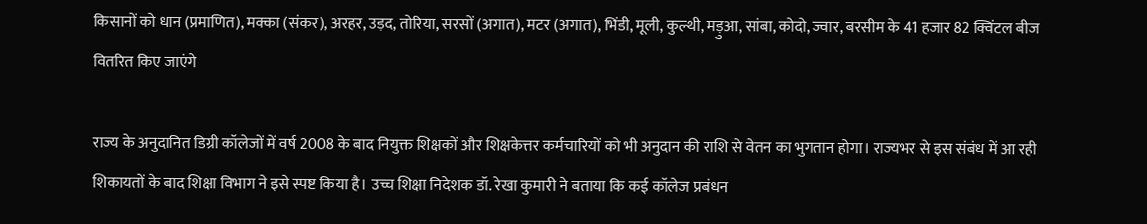किसानों को धान (प्रमाणित), मक्का (संकर), अरहर, उड़द, तोरिया, सरसों (अगात), मटर (अगात), भिंडी, मूली, कुल्थी, मड़ुआ, सांबा, कोदो, ज्वार, बरसीम के 41 हजार 82 क्विंटल बीज वितरित किए जाएंगे

राज्य के अनुदानित डिग्री कॉलेजों में वर्ष 2008 के बाद नियुक्त शिक्षकों और शिक्षकेत्तर कर्मचारियों को भी अनुदान की राशि से वेतन का भुगतान होगा। राज्यभर से इस संबंध में आ रही शिकायतों के बाद शिक्षा विभाग ने इसे स्पष्ट किया है। उच्च शिक्षा निदेशक डॉ. रेखा कुमारी ने बताया कि कई कॉलेज प्रबंधन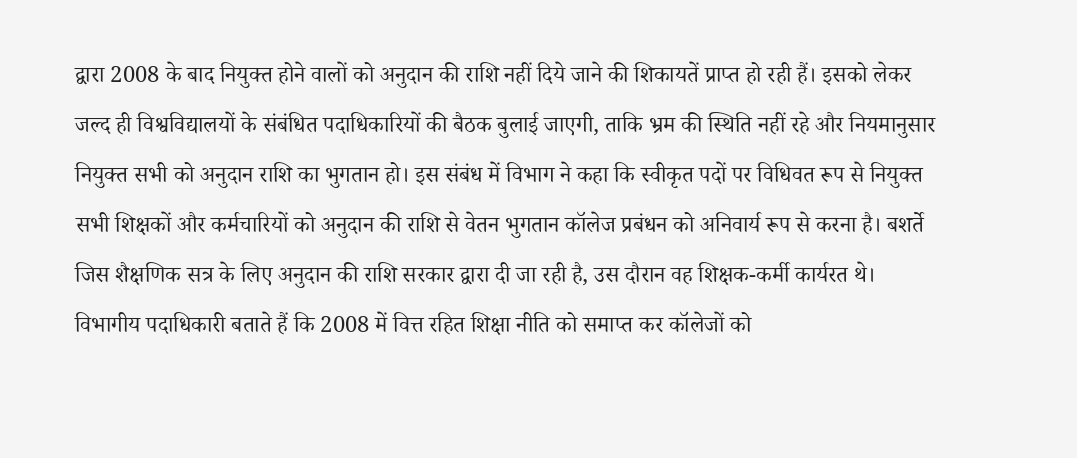द्वारा 2008 के बाद नियुक्त होने वालों को अनुदान की राशि नहीं दिये जाने की शिकायतें प्राप्त हो रही हैं। इसको लेकर जल्द ही विश्वविद्यालयों के संबंधित पदाधिकारियों की बैठक बुलाई जाएगी, ताकि भ्रम की स्थिति नहीं रहे और नियमानुसार नियुक्त सभी को अनुदान राशि का भुगतान हो। इस संबंध में विभाग ने कहा कि स्वीकृत पदों पर विधिवत रूप से नियुक्त सभी शिक्षकों और कर्मचारियों को अनुदान की राशि से वेतन भुगतान कॉलेज प्रबंधन को अनिवार्य रूप से करना है। बशर्ते जिस शैक्षणिक सत्र के लिए अनुदान की राशि सरकार द्वारा दी जा रही है, उस दौरान वह शिक्षक-कर्मी कार्यरत थे। विभागीय पदाधिकारी बताते हैं कि 2008 में वित्त रहित शिक्षा नीति को समाप्त कर कॉलेजों को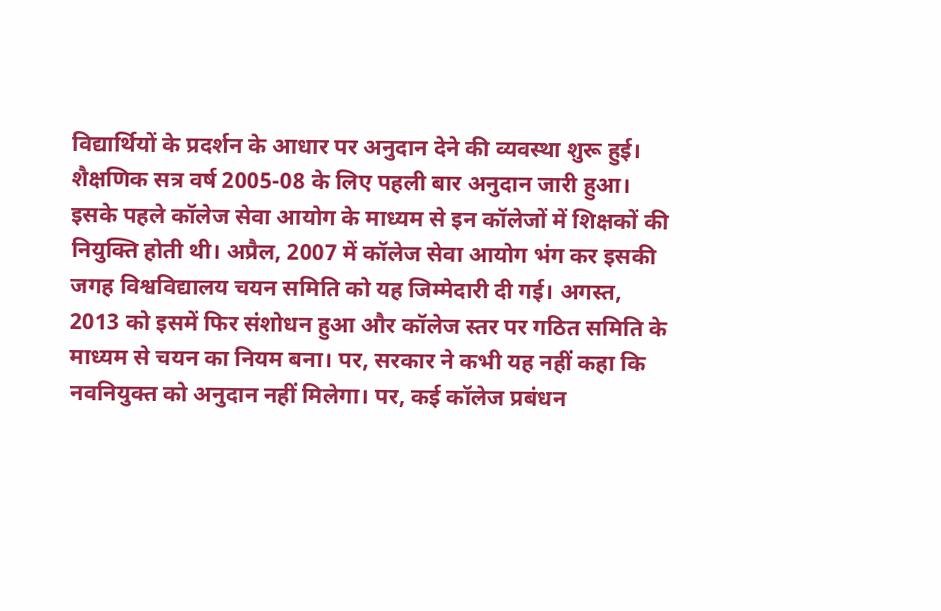विद्यार्थियों के प्रदर्शन के आधार पर अनुदान देने की व्यवस्था शुरू हुई। शैक्षणिक सत्र वर्ष 2005-08 के लिए पहली बार अनुदान जारी हुआ। इसके पहले कॉलेज सेवा आयोग के माध्यम से इन कॉलेजों में शिक्षकों की नियुक्ति होती थी। अप्रैल, 2007 में कॉलेज सेवा आयोग भंग कर इसकी जगह विश्वविद्यालय चयन समिति को यह जिम्मेदारी दी गई। अगस्त, 2013 को इसमें फिर संशोधन हुआ और कॉलेज स्तर पर गठित समिति के माध्यम से चयन का नियम बना। पर, सरकार ने कभी यह नहीं कहा कि नवनियुक्त को अनुदान नहीं मिलेगा। पर, कई कॉलेज प्रबंधन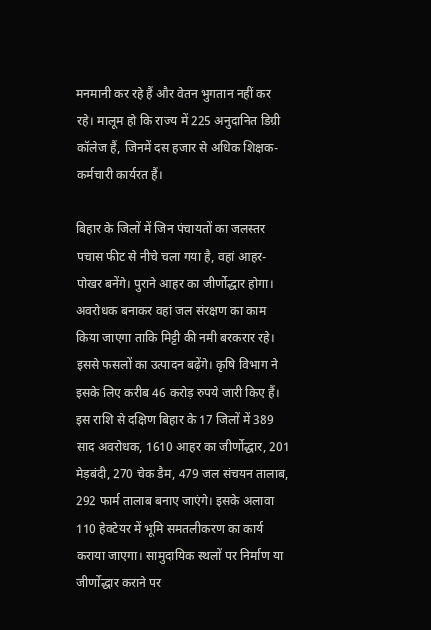मनमानी कर रहे हैं और वेतन भुगतान नहीं कर रहे। मालूम हो कि राज्य में 225 अनुदानित डिग्री कॉलेज हैं, जिनमें दस हजार से अधिक शिक्षक-कर्मचारी कार्यरत हैं।

बिहार के जिलों में जिन पंचायतों का जलस्तर पचास फीट से नीचे चला गया है, वहां आहर-पोखर बनेंगे। पुराने आहर का जीर्णोद्धार होगा। अवरोधक बनाकर वहां जल संरक्षण का काम किया जाएगा ताकि मिट्टी की नमी बरकरार रहे। इससे फसलों का उत्पादन बढ़ेंगे। कृषि विभाग ने इसके लिए करीब 46 करोड़ रुपये जारी किए हैं। इस राशि से दक्षिण बिहार के 17 जिलों में 389 साद अवरोधक, 1610 आहर का जीर्णोद्धार, 201 मेड़बंदी, 270 चेक डैम, 479 जल संचयन तालाब, 292 फार्म तालाब बनाए जाएंगे। इसके अलावा 110 हेक्टेयर में भूमि समतलीकरण का कार्य कराया जाएगा। सामुदायिक स्थलों पर निर्माण या जीर्णोद्धार कराने पर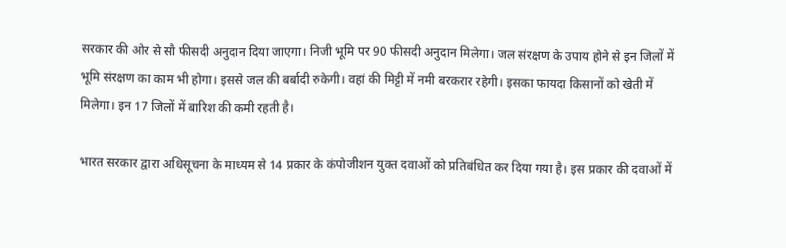सरकार की ओर से सौ फीसदी अनुदान दिया जाएगा। निजी भूमि पर 90 फीसदी अनुदान मिलेगा। जल संरक्षण के उपाय होने से इन जिलों में भूमि संरक्षण का काम भी होगा। इससे जल की बर्बादी रुकेगी। वहां की मिट्टी में नमी बरकरार रहेगी। इसका फायदा किसानों को खेती में मिलेगा। इन 17 जिलों में बारिश की कमी रहती है।

भारत सरकार द्वारा अधिसूचना के माध्यम से 14 प्रकार के कंपोजीशन युक्त दवाओं को प्रतिबंधित कर दिया गया है। इस प्रकार की दवाओं में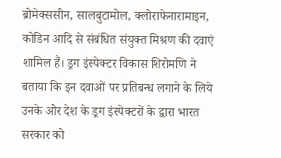ब्रोमेक्ससीन, सालबुटामोल, क्लोराफेनारामाइन, कोडिन आदि से संबंधित संयुक्त मिश्रण की दवाएं शामिल हैं। ड्रग इंस्पेक्टर विकास शिरोमणि ने बताया कि इन दवाओं पर प्रतिबन्ध लगाने के लिये उनके ओर देश के ड्रग इंस्पेक्टरों के द्वारा भारत सरकार को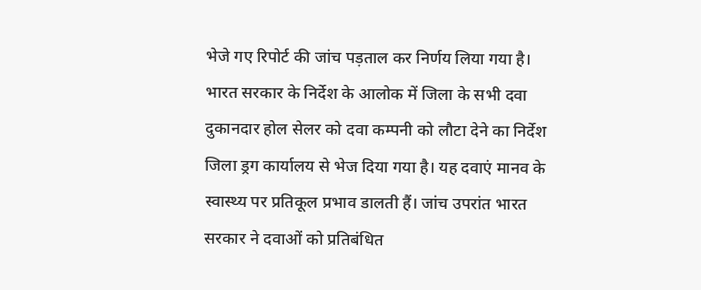भेजे गए रिपोर्ट की जांच पड़ताल कर निर्णय लिया गया है। भारत सरकार के निर्देश के आलोक में जिला के सभी दवा दुकानदार होल सेलर को दवा कम्पनी को लौटा देने का निर्देश जिला ड्रग कार्यालय से भेज दिया गया है। यह दवाएं मानव के स्वास्थ्य पर प्रतिकूल प्रभाव डालती हैं। जांच उपरांत भारत सरकार ने दवाओं को प्रतिबंधित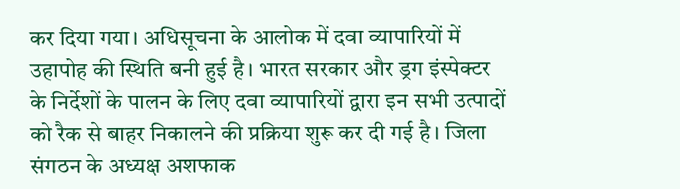कर दिया गया। अधिसूचना के आलोक में दवा व्यापारियों में उहापोह की स्थिति बनी हुई है। भारत सरकार और ड्रग इंस्पेक्टर के निर्देशों के पालन के लिए दवा व्यापारियों द्वारा इन सभी उत्पादों को रैक से बाहर निकालने की प्रक्रिया शुरू कर दी गई है। जिला संगठन के अध्यक्ष अशफाक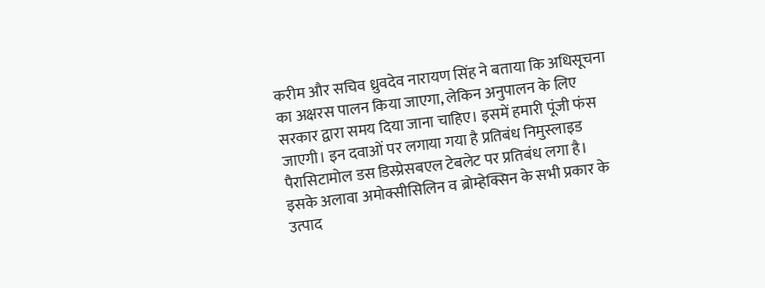करीम और सचिव ध्रुवदेव नारायण सिंह ने बताया कि अधिसूचना का अक्षरस पालन किया जाएगा, लेकिन अनुपालन के लिए सरकार द्वारा समय दिया जाना चाहिए। इसमें हमारी पूंजी फंस जाएगी। इन दवाओं पर लगाया गया है प्रतिबंध निमुस्लाइड पैरासिटामोल डस डिस्प्रेसबएल टेबलेट पर प्रतिबंध लगा है। इसके अलावा अमोक्सीसिलिन व ब्रोम्हेक्सिन के सभी प्रकार के उत्पाद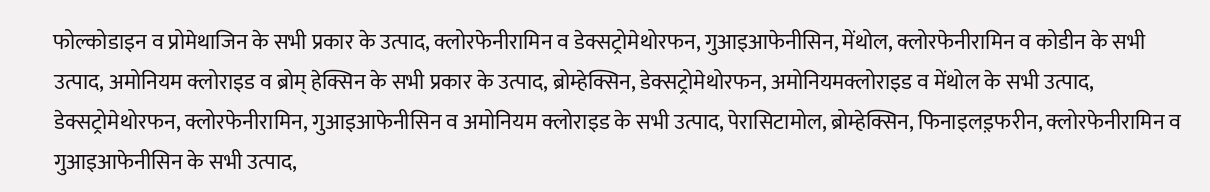फोल्कोडाइन व प्रोमेथाजिन के सभी प्रकार के उत्पाद, क्लोरफेनीरामिन व डेक्सट्रोमेथोरफन, गुआइआफेनीसिन, मेंथोल, क्लोरफेनीरामिन व कोडीन के सभी उत्पाद, अमोनियम क्लोराइड व ब्रोम् हेक्सिन के सभी प्रकार के उत्पाद, ब्रोम्हेक्सिन, डेक्सट्रोमेथोरफन, अमोनियमक्लोराइड व मेंथोल के सभी उत्पाद, डेक्सट्रोमेथोरफन, क्लोरफेनीरामिन, गुआइआफेनीसिन व अमोनियम क्लोराइड के सभी उत्पाद, पेरासिटामोल, ब्रोम्हेक्सिन, फिनाइलइ़फरीन, क्लोरफेनीरामिन व गुआइआफेनीसिन के सभी उत्पाद,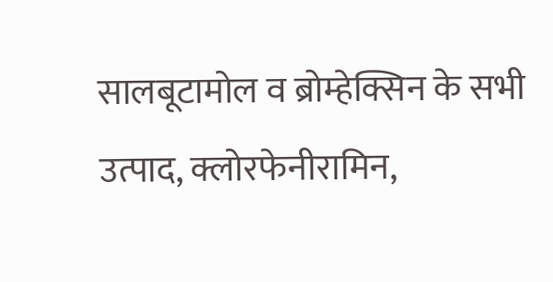सालबूटामोल व ब्रोम्हेक्सिन के सभी उत्पाद, क्लोरफेनीरामिन,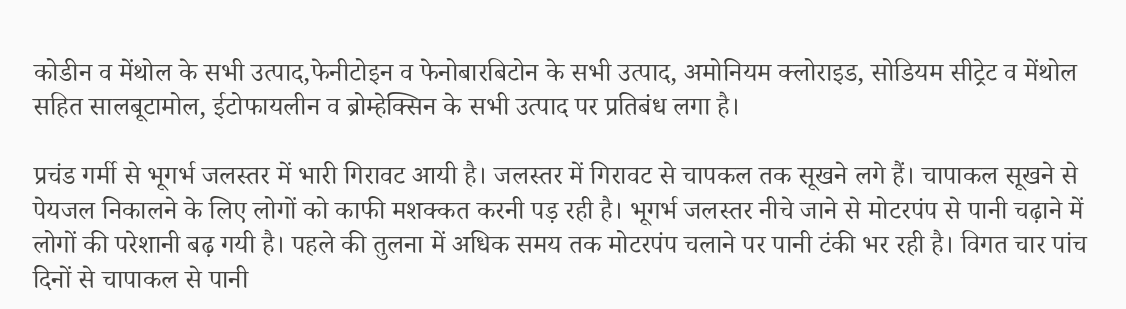कोडीन व मेंथोल के सभी उत्पाद,फेनीटोइन व फेनोबारबिटोन के सभी उत्पाद, अमोनियम क्लोराइड, सोडियम सीट्रेट व मेंथोल सहित सालबूटामोल, ईटोफायलीन व ब्रोम्हेक्सिन के सभी उत्पाद पर प्रतिबंध लगा है।

प्रचंड गर्मी से भूगर्भ जलस्तर में भारी गिरावट आयी है। जलस्तर में गिरावट से चापकल तक सूखने लगे हैं। चापाकल सूखने से पेयजल निकालने के लिए लोगों को काफी मशक्कत करनी पड़ रही है। भूगर्भ जलस्तर नीचे जाने से मोटरपंप से पानी चढ़ाने में लोगों की परेशानी बढ़ गयी है। पहले की तुलना में अधिक समय तक मोटरपंप चलाने पर पानी टंकी भर रही है। विगत चार पांच दिनों से चापाकल से पानी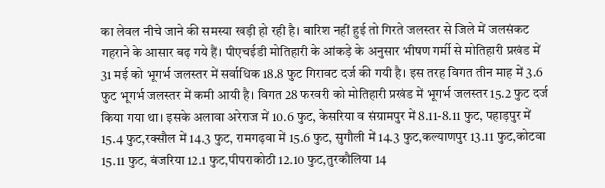का लेवल नीचे जाने की समस्या खड़ी हो रही है। बारिश नहीं हुई तो गिरते जलस्तर से जिले में जलसंकट गहराने के आसार बढ़ गये हैं। पीएचईडी मोतिहारी के आंकड़े के अनुसार भीषण गर्मी से मोतिहारी प्रखंड में 31 मई को भूगर्भ जलस्तर में सर्वाधिक 18.8 फुट गिरावट दर्ज की गयी है। इस तरह विगत तीन माह में 3.6 फुट भूगर्भ जलस्तर में कमी आयी है। विगत 28 फरवरी को मोतिहारी प्रखंड में भूगर्भ जलस्तर 15.2 फुट दर्ज किया गया था। इसके अलावा अरेराज में 10.6 फुट, केसरिया व संग्रामपुर में 8.11-8.11 फुट, पहाड़पुर में 15.4 फुट,रक्सौल में 14.3 फुट, रामगढ़वा में 15.6 फुट, सुगौली में 14.3 फुट,कल्याणपुर 13.11 फुट,कोटवा 15.11 फुट, बंजरिया 12.1 फुट,पीपराकोठी 12.10 फुट,तुरकौलिया 14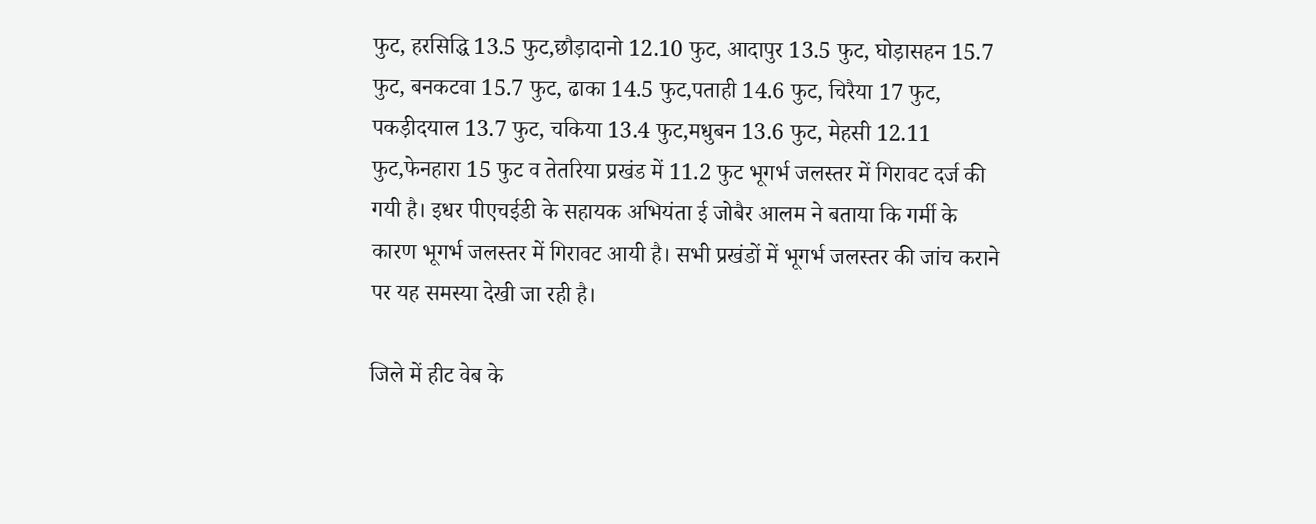फुट, हरसिद्धि 13.5 फुट,छौड़ादानो 12.10 फुट, आदापुर 13.5 फुट, घोड़ासहन 15.7 फुट, बनकटवा 15.7 फुट, ढाका 14.5 फुट,पताही 14.6 फुट, चिरैया 17 फुट, पकड़ीदयाल 13.7 फुट, चकिया 13.4 फुट,मधुबन 13.6 फुट, मेहसी 12.11 फुट,फेनहारा 15 फुट व तेतरिया प्रखंड में 11.2 फुट भूगर्भ जलस्तर में गिरावट दर्ज की गयी है। इधर पीएचईडी के सहायक अभियंता ई जोबैर आलम ने बताया कि गर्मी के कारण भूगर्भ जलस्तर में गिरावट आयी है। सभी प्रखंडों में भूगर्भ जलस्तर की जांच कराने पर यह समस्या देखी जा रही है।

जिले में हीट वेब के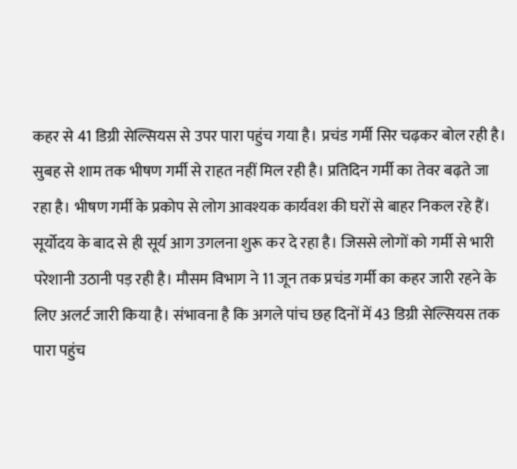कहर से 41 डिग्री सेल्सियस से उपर पारा पहुंच गया है। प्रचंड गर्मी सिर चढ़कर बोल रही है। सुबह से शाम तक भीषण गर्मी से राहत नहीं मिल रही है। प्रतिदिन गर्मी का तेवर बढ़ते जा रहा है। भीषण गर्मी के प्रकोप से लोग आवश्यक कार्यवश की घरों से बाहर निकल रहे हैं। सूर्योदय के बाद से ही सूर्य आग उगलना शुरू कर दे रहा है। जिससे लोगों को गर्मी से भारी परेशानी उठानी पड़ रही है। मौसम विभाग ने 11 जून तक प्रचंड गर्मी का कहर जारी रहने के लिए अलर्ट जारी किया है। संभावना है कि अगले पांच छह दिनों में 43 डिग्री सेल्सियस तक पारा पहुंच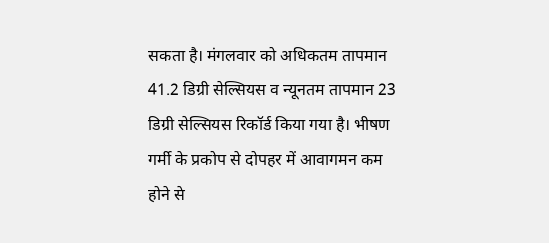सकता है। मंगलवार को अधिकतम तापमान 41.2 डिग्री सेल्सियस व न्यूनतम तापमान 23 डिग्री सेल्सियस रिकॉर्ड किया गया है। भीषण गर्मी के प्रकोप से दोपहर में आवागमन कम होने से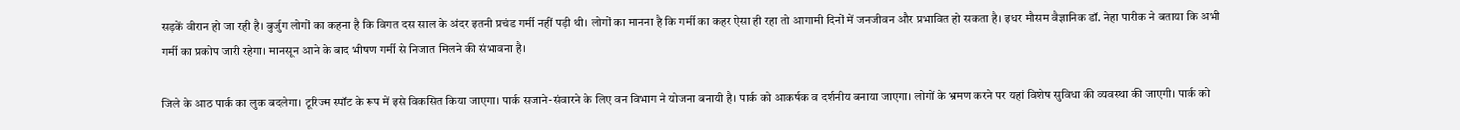सड़कें वीरान हो जा रही है। बुर्जुग लोगों का कहना है कि विगत दस साल के अंदर इतनी प्रचंड गर्मी नहीं पड़ी थी। लोगों का मानना है कि गर्मी का कहर ऐसा ही रहा तो आगामी दिनों में जनजीवन और प्रभावित हो सकता है। इधर मौसम वैज्ञानिक डॉ. नेहा पारीक ने बताया कि अभी गर्मी का प्रकोप जारी रहेगा। मानसून आने के बाद भीषण गर्मी से निजात मिलने की संभावना है।

जिले के आठ पार्क का लुक बदलेगा। टूरिज्म स्पॉट के रूप में इसे विकसित किया जाएगा। पार्क सजाने-संवारने के लिए वन विभाग ने योजना बनायी है। पार्क को आकर्षक व दर्शनीय बनाया जाएगा। लोगों के भ्रमण करने पर यहां विशेष सुविधा की व्यवस्था की जाएगी। पार्क को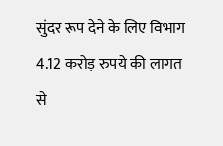सुंदर रूप देने के लिए विभाग 4.12 करोड़ रुपये की लागत से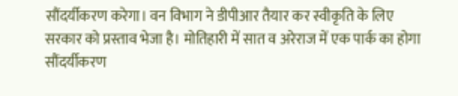सौंदर्यीकरण करेगा। वन विभाग ने डीपीआर तैयार कर स्वीकृति के लिए सरकार को प्रस्ताव भेजा है। मोतिहारी में सात व अरेराज में एक पार्क का होगा सौंदर्यीकरण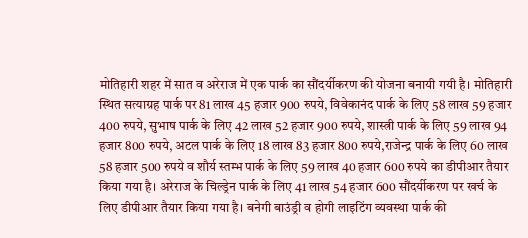मोतिहारी शहर में सात व अरेराज में एक पार्क का सौंदर्यीकरण की योजना बनायी गयी है। मोतिहारी स्थित सत्याग्रह पार्क पर 81 लाख 45 हजार 900 रुपये, विवेकानंद पार्क के लिए 58 लाख 59 हजार 400 रुपये, सुभाष पार्क के लिए 42 लाख 52 हजार 900 रुपये, शास्त्री पार्क के लिए 59 लाख 94 हजार 800 रुपये, अटल पार्क के लिए 18 लाख 83 हजार 800 रुपये,राजेन्द्र पार्क के लिए 60 लाख 58 हजार 500 रुपये व शौर्य स्तम्भ पार्क के लिए 59 लाख 40 हजार 600 रुपये का डीपीआर तैयार किया गया है। अरेराज के चिल्ड्रेन पार्क के लिए 41 लाख 54 हजार 600 सौंदर्यीकरण पर खर्च के लिए डीपीआर तैयार किया गया है। बनेगी बाउंड्री व होगी लाइटिंग व्यवस्था पार्क की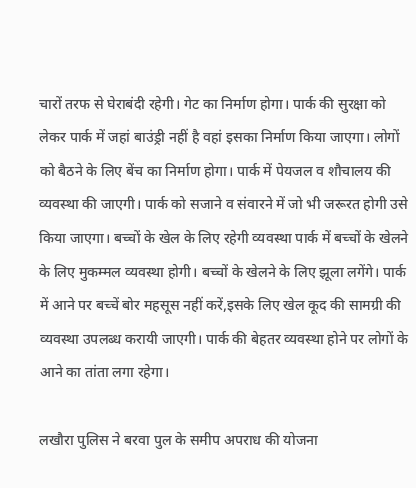चारों तरफ से घेराबंदी रहेगी। गेट का निर्माण होगा। पार्क की सुरक्षा को लेकर पार्क में जहां बाउंड्री नहीं है वहां इसका निर्माण किया जाएगा। लोगों को बैठने के लिए बेंच का निर्माण होगा। पार्क में पेयजल व शौचालय की व्यवस्था की जाएगी। पार्क को सजाने व संवारने में जो भी जरूरत होगी उसे किया जाएगा। बच्चों के खेल के लिए रहेगी व्यवस्था पार्क में बच्चों के खेलने के लिए मुकम्मल व्यवस्था होगी। बच्चों के खेलने के लिए झूला लगेंगे। पार्क में आने पर बच्चें बोर महसूस नहीं करें,इसके लिए खेल कूद की सामग्री की व्यवस्था उपलब्ध करायी जाएगी। पार्क की बेहतर व्यवस्था होने पर लोगों के आने का तांता लगा रहेगा।

लखौरा पुलिस ने बरवा पुल के समीप अपराध की योजना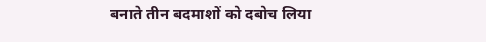बनाते तीन बदमाशों को दबोच लिया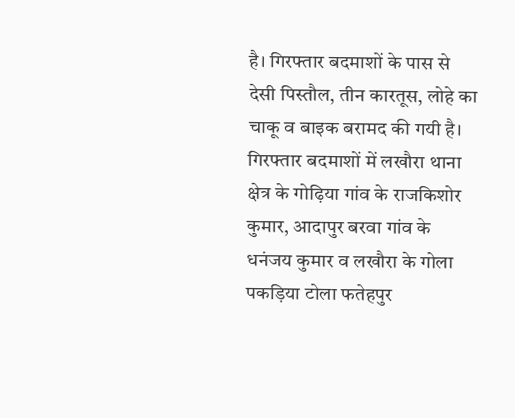है। गिरफ्तार बदमाशों के पास से देसी पिस्तौल, तीन कारतूस, लोहे का चाकू व बाइक बरामद की गयी है। गिरफ्तार बदमाशों में लखौरा थाना क्षेत्र के गोढ़िया गांव के राजकिशोर कुमार, आदापुर बरवा गांव के धनंजय कुमार व लखौरा के गोला पकड़िया टोला फतेहपुर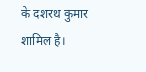के दशरथ कुमार शामिल है।